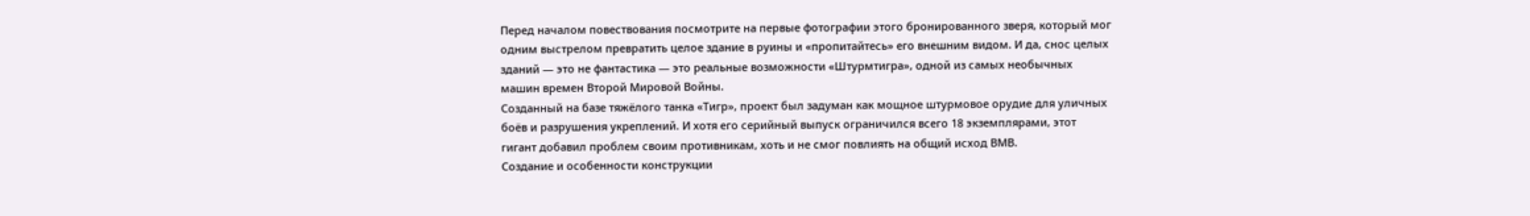Перед началом повествования посмотрите на первые фотографии этого бронированного зверя, который мог одним выстрелом превратить целое здание в руины и «пропитайтесь» его внешним видом. И да, снос целых зданий — это не фантастика — это реальные возможности «Штурмтигра», одной из самых необычных машин времен Второй Мировой Войны.
Созданный на базе тяжёлого танка «Тигр», проект был задуман как мощное штурмовое орудие для уличных боёв и разрушения укреплений. И хотя его серийный выпуск ограничился всего 18 экземплярами, этот гигант добавил проблем своим противникам, хоть и не смог повлиять на общий исход ВМВ.
Создание и особенности конструкции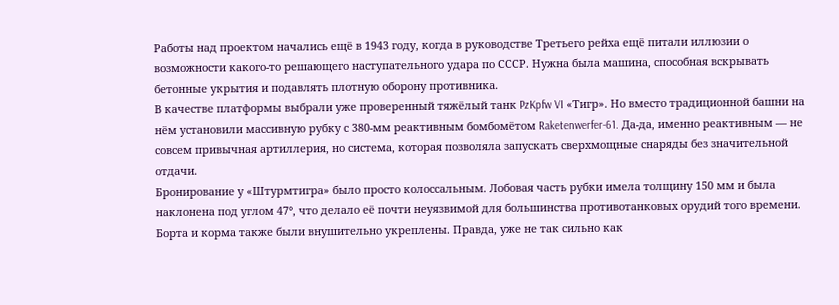Работы над проектом начались ещё в 1943 году, когда в руководстве Третьего рейха ещё питали иллюзии о возможности какого-то решающего наступательного удара по СССР. Нужна была машина, способная вскрывать бетонные укрытия и подавлять плотную оборону противника.
В качестве платформы выбрали уже проверенный тяжёлый танк PzKpfw VI «Тигр». Но вместо традиционной башни на нём установили массивную рубку с 380-мм реактивным бомбомётом Raketenwerfer-61. Да-да, именно реактивным — не совсем привычная артиллерия, но система, которая позволяла запускать сверхмощные снаряды без значительной отдачи.
Бронирование у «Штурмтигра» было просто колоссальным. Лобовая часть рубки имела толщину 150 мм и была наклонена под углом 47°, что делало её почти неуязвимой для большинства противотанковых орудий того времени. Борта и корма также были внушительно укреплены. Правда, уже не так сильно как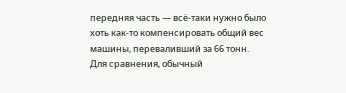передняя часть — всё-таки нужно было хоть как-то компенсировать общий вес машины, переваливший за 66 тонн.
Для сравнения, обычный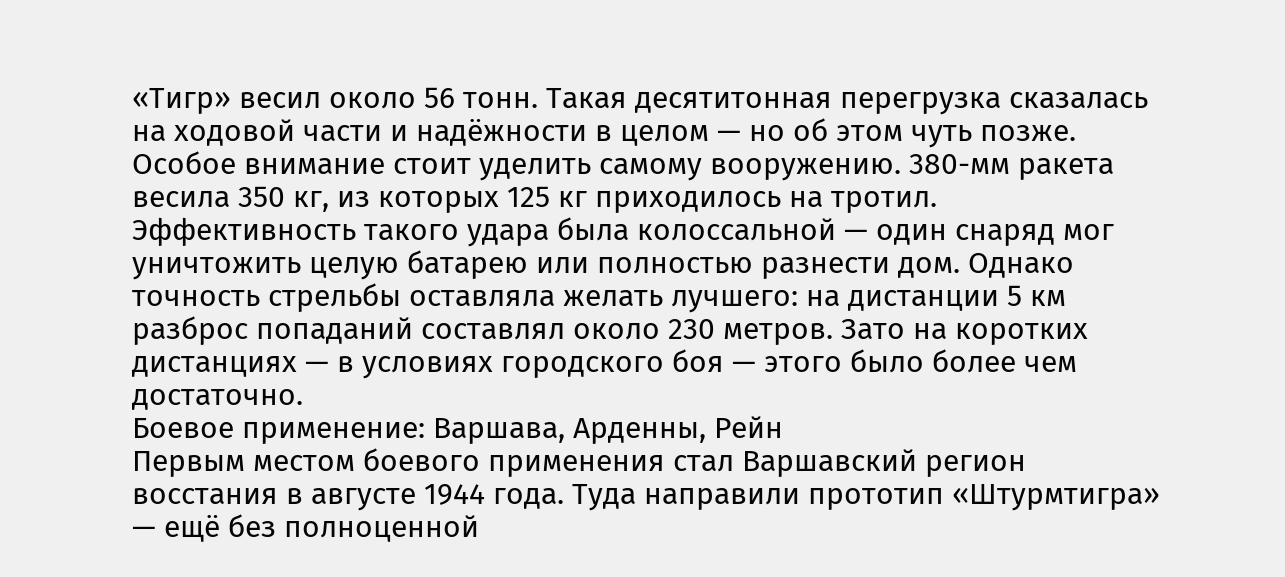«Тигр» весил около 56 тонн. Такая десятитонная перегрузка сказалась на ходовой части и надёжности в целом — но об этом чуть позже.
Особое внимание стоит уделить самому вооружению. 380-мм ракета весила 350 кг, из которых 125 кг приходилось на тротил. Эффективность такого удара была колоссальной — один снаряд мог уничтожить целую батарею или полностью разнести дом. Однако точность стрельбы оставляла желать лучшего: на дистанции 5 км разброс попаданий составлял около 230 метров. Зато на коротких дистанциях — в условиях городского боя — этого было более чем достаточно.
Боевое применение: Варшава, Арденны, Рейн
Первым местом боевого применения стал Варшавский регион восстания в августе 1944 года. Туда направили прототип «Штурмтигра» — ещё без полноценной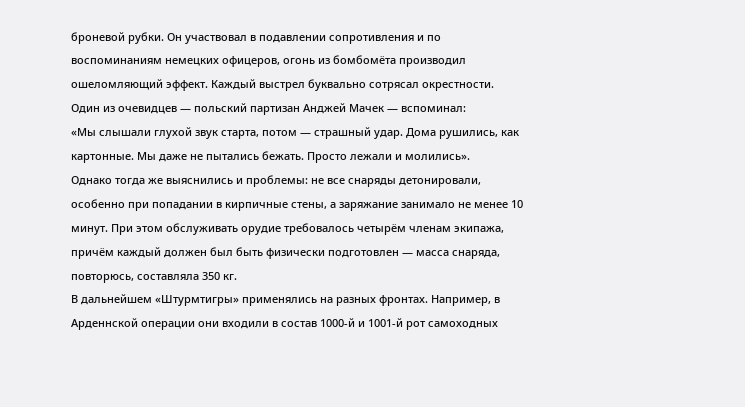броневой рубки. Он участвовал в подавлении сопротивления и по воспоминаниям немецких офицеров, огонь из бомбомёта производил ошеломляющий эффект. Каждый выстрел буквально сотрясал окрестности.
Один из очевидцев — польский партизан Анджей Мачек — вспоминал:
«Мы слышали глухой звук старта, потом — страшный удар. Дома рушились, как картонные. Мы даже не пытались бежать. Просто лежали и молились».
Однако тогда же выяснились и проблемы: не все снаряды детонировали, особенно при попадании в кирпичные стены, а заряжание занимало не менее 10 минут. При этом обслуживать орудие требовалось четырём членам экипажа, причём каждый должен был быть физически подготовлен — масса снаряда, повторюсь, составляла 350 кг.
В дальнейшем «Штурмтигры» применялись на разных фронтах. Например, в Арденнской операции они входили в состав 1000-й и 1001-й рот самоходных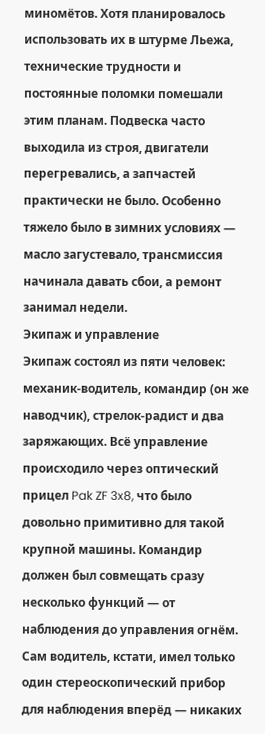миномётов. Хотя планировалось использовать их в штурме Льежа, технические трудности и постоянные поломки помешали этим планам. Подвеска часто выходила из строя, двигатели перегревались, а запчастей практически не было. Особенно тяжело было в зимних условиях — масло загустевало, трансмиссия начинала давать сбои, а ремонт занимал недели.
Экипаж и управление
Экипаж состоял из пяти человек: механик-водитель, командир (он же наводчик), стрелок-радист и два заряжающих. Всё управление происходило через оптический прицел Pak ZF 3x8, что было довольно примитивно для такой крупной машины. Командир должен был совмещать сразу несколько функций — от наблюдения до управления огнём. Сам водитель, кстати, имел только один стереоскопический прибор для наблюдения вперёд — никаких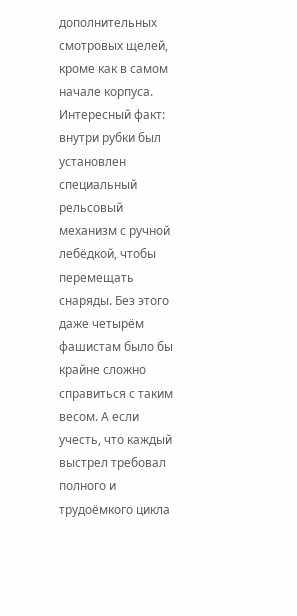дополнительных смотровых щелей, кроме как в самом начале корпуса.
Интересный факт: внутри рубки был установлен специальный рельсовый механизм с ручной лебёдкой, чтобы перемещать снаряды. Без этого даже четырём фашистам было бы крайне сложно справиться с таким весом. А если учесть, что каждый выстрел требовал полного и трудоёмкого цикла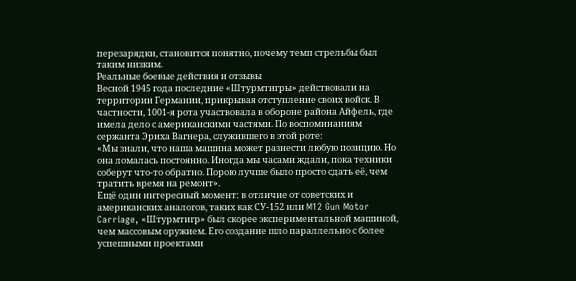перезарядки, становится понятно, почему темп стрельбы был таким низким.
Реальные боевые действия и отзывы
Весной 1945 года последние «Штурмтигры» действовали на территории Германии, прикрывая отступление своих войск. В частности, 1001-я рота участвовала в обороне района Айфель, где имела дело с американскими частями. По воспоминаниям сержанта Эриха Вагнера, служившего в этой роте:
«Мы знали, что наша машина может разнести любую позицию. Но она ломалась постоянно. Иногда мы часами ждали, пока техники соберут что-то обратно. Порою лучше было просто сдать её, чем тратить время на ремонт».
Ещё один интересный момент: в отличие от советских и американских аналогов, таких как СУ-152 или M12 Gun Motor Carriage, «Штурмтигр» был скорее экспериментальной машиной, чем массовым оружием. Его создание шло параллельно с более успешными проектами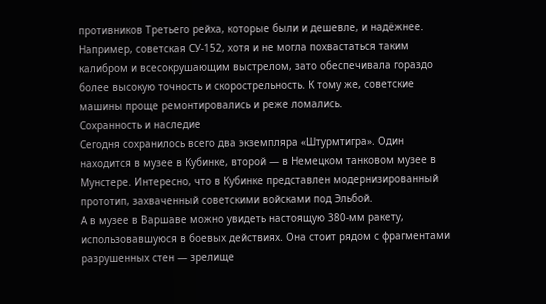противников Третьего рейха, которые были и дешевле, и надёжнее. Например, советская СУ-152, хотя и не могла похвастаться таким калибром и всесокрушающим выстрелом, зато обеспечивала гораздо более высокую точность и скорострельность. К тому же, советские машины проще ремонтировались и реже ломались.
Сохранность и наследие
Сегодня сохранилось всего два экземпляра «Штурмтигра». Один находится в музее в Кубинке, второй — в Немецком танковом музее в Мунстере. Интересно, что в Кубинке представлен модернизированный прототип, захваченный советскими войсками под Эльбой.
А в музее в Варшаве можно увидеть настоящую 380-мм ракету, использовавшуюся в боевых действиях. Она стоит рядом с фрагментами разрушенных стен — зрелище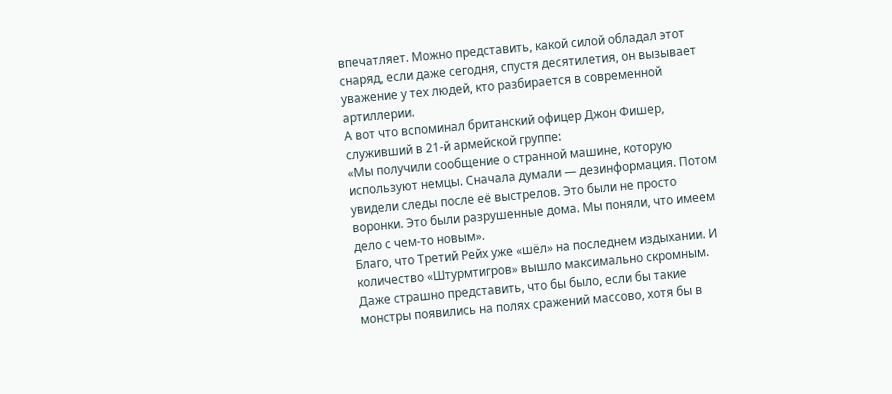впечатляет. Можно представить, какой силой обладал этот снаряд, если даже сегодня, спустя десятилетия, он вызывает уважение у тех людей, кто разбирается в современной артиллерии.
А вот что вспоминал британский офицер Джон Фишер, служивший в 21-й армейской группе:
«Мы получили сообщение о странной машине, которую используют немцы. Сначала думали — дезинформация. Потом увидели следы после её выстрелов. Это были не просто воронки. Это были разрушенные дома. Мы поняли, что имеем дело с чем-то новым».
Благо, что Третий Рейх уже «шёл» на последнем издыхании. И количество «Штурмтигров» вышло максимально скромным. Даже страшно представить, что бы было, если бы такие монстры появились на полях сражений массово, хотя бы в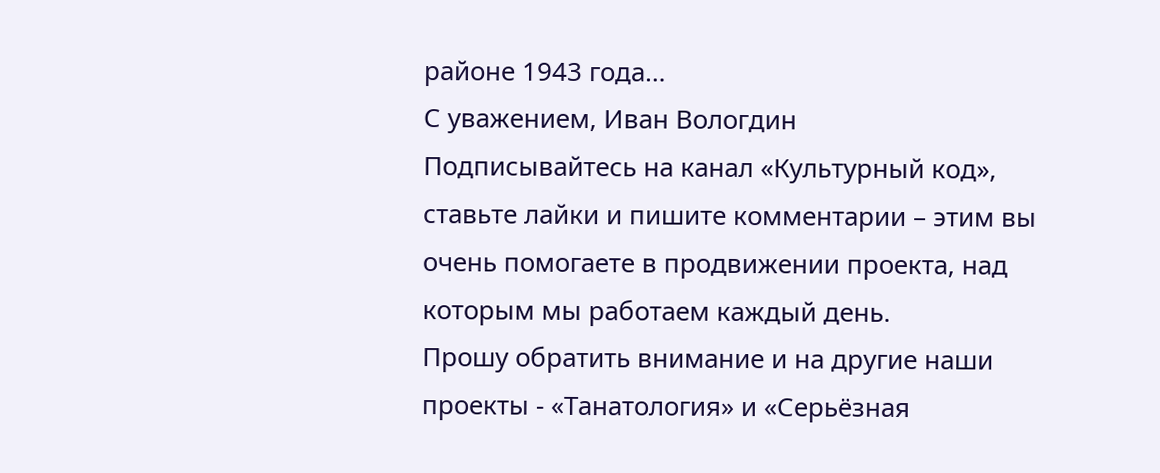районе 1943 года…
С уважением, Иван Вологдин
Подписывайтесь на канал «Культурный код», ставьте лайки и пишите комментарии – этим вы очень помогаете в продвижении проекта, над которым мы работаем каждый день.
Прошу обратить внимание и на другие наши проекты - «Танатология» и «Серьёзная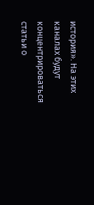история». На этих каналах будут концентрироваться статьи о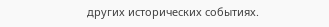других исторических событиях.